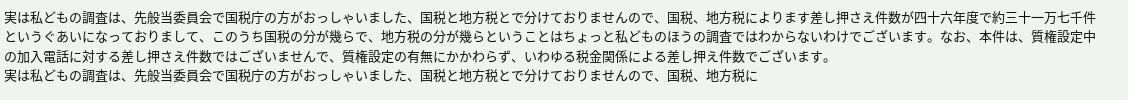実は私どもの調査は、先般当委員会で国税庁の方がおっしゃいました、国税と地方税とで分けておりませんので、国税、地方税によります差し押さえ件数が四十六年度で約三十一万七千件というぐあいになっておりまして、このうち国税の分が幾らで、地方税の分が幾らということはちょっと私どものほうの調査ではわからないわけでございます。なお、本件は、質権設定中の加入電話に対する差し押さえ件数ではございませんで、質権設定の有無にかかわらず、いわゆる税金関係による差し押え件数でございます。
実は私どもの調査は、先般当委員会で国税庁の方がおっしゃいました、国税と地方税とで分けておりませんので、国税、地方税に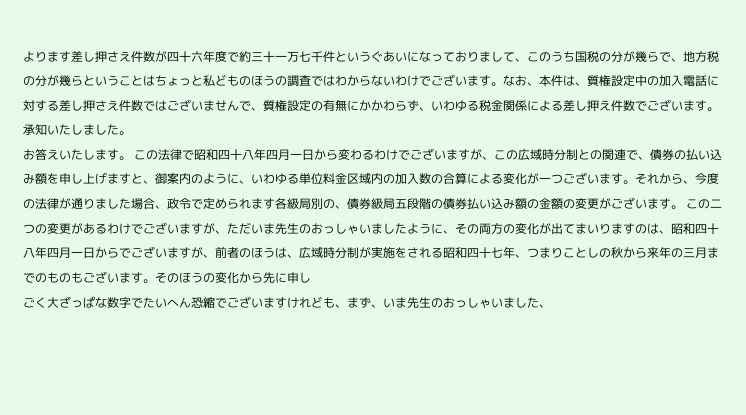よります差し押さえ件数が四十六年度で約三十一万七千件というぐあいになっておりまして、このうち国税の分が幾らで、地方税の分が幾らということはちょっと私どものほうの調査ではわからないわけでございます。なお、本件は、質権設定中の加入電話に対する差し押さえ件数ではございませんで、質権設定の有無にかかわらず、いわゆる税金関係による差し押え件数でございます。
承知いたしました。
お答えいたします。 この法律で昭和四十八年四月一日から変わるわけでございますが、この広域時分制との関連で、債券の払い込み額を申し上げますと、御案内のように、いわゆる単位料金区域内の加入数の合算による変化が一つございます。それから、今度の法律が通りました場合、政令で定められます各級局別の、債券級局五段階の債券払い込み額の金額の変更がございます。 この二つの変更があるわけでございますが、ただいま先生のおっしゃいましたように、その両方の変化が出てまいりますのは、昭和四十八年四月一日からでございますが、前者のほうは、広域時分制が実施をされる昭和四十七年、つまりことしの秋から来年の三月までのものもございます。そのほうの変化から先に申し
ごく大ざっぱな数字でたいへん恐縮でございますけれども、まず、いま先生のおっしゃいました、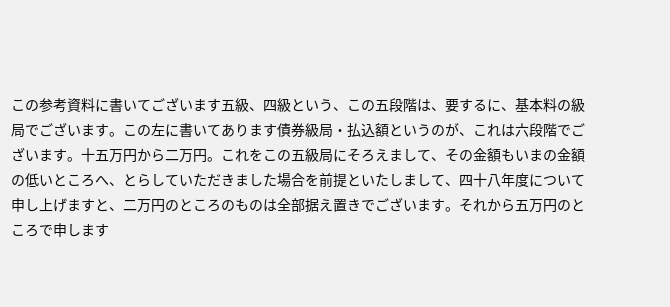この参考資料に書いてございます五級、四級という、この五段階は、要するに、基本料の級局でございます。この左に書いてあります債券級局・払込額というのが、これは六段階でございます。十五万円から二万円。これをこの五級局にそろえまして、その金額もいまの金額の低いところへ、とらしていただきました場合を前提といたしまして、四十八年度について申し上げますと、二万円のところのものは全部据え置きでございます。それから五万円のところで申します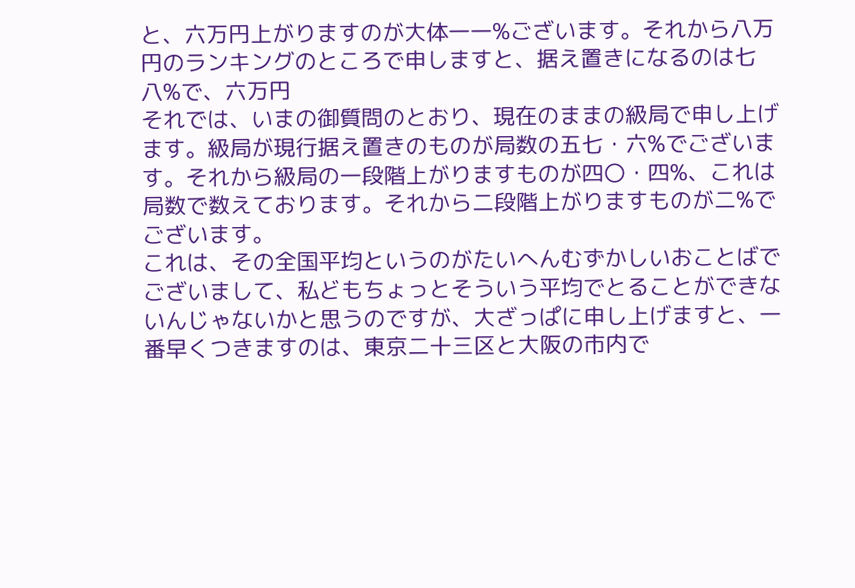と、六万円上がりますのが大体一一%ございます。それから八万円のランキングのところで申しますと、据え置きになるのは七八%で、六万円
それでは、いまの御質問のとおり、現在のままの級局で申し上げます。級局が現行据え置きのものが局数の五七・六%でございます。それから級局の一段階上がりますものが四〇・四%、これは局数で数えております。それから二段階上がりますものが二%でございます。
これは、その全国平均というのがたいへんむずかしいおことばでございまして、私どもちょっとそういう平均でとることができないんじゃないかと思うのですが、大ざっぱに申し上げますと、一番早くつきますのは、東京二十三区と大阪の市内で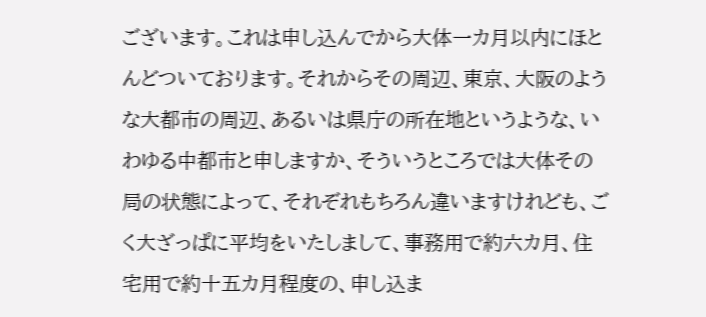ございます。これは申し込んでから大体一カ月以内にほとんどついております。それからその周辺、東京、大阪のような大都市の周辺、あるいは県庁の所在地というような、いわゆる中都市と申しますか、そういうところでは大体その局の状態によって、それぞれもちろん違いますけれども、ごく大ざっぱに平均をいたしまして、事務用で約六カ月、住宅用で約十五カ月程度の、申し込ま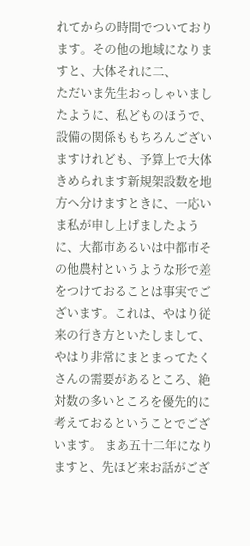れてからの時間でついております。その他の地域になりますと、大体それに二、
ただいま先生おっしゃいましたように、私どものほうで、設備の関係ももちろんございますけれども、予算上で大体きめられます新規架設数を地方へ分けますときに、一応いま私が申し上げましたように、大都市あるいは中都市その他農村というような形で差をつけておることは事実でございます。これは、やはり従来の行き方といたしまして、やはり非常にまとまってたくさんの需要があるところ、絶対数の多いところを優先的に考えておるということでございます。 まあ五十二年になりますと、先ほど来お話がござ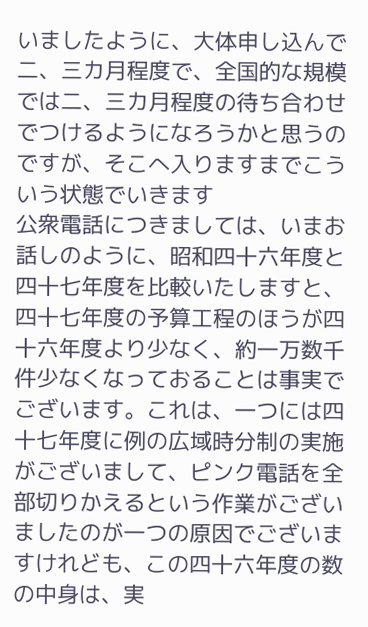いましたように、大体申し込んで二、三カ月程度で、全国的な規模では二、三カ月程度の待ち合わせでつけるようになろうかと思うのですが、そこへ入りますまでこういう状態でいきます
公衆電話につきましては、いまお話しのように、昭和四十六年度と四十七年度を比較いたしますと、四十七年度の予算工程のほうが四十六年度より少なく、約一万数千件少なくなっておることは事実でございます。これは、一つには四十七年度に例の広域時分制の実施がございまして、ピンク電話を全部切りかえるという作業がございましたのが一つの原因でございますけれども、この四十六年度の数の中身は、実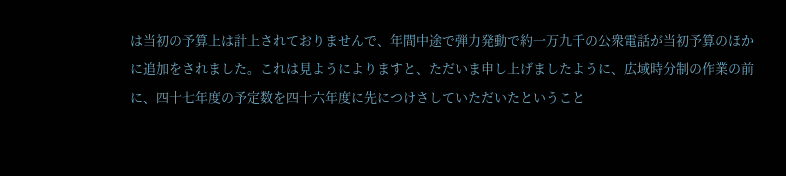は当初の予算上は計上されておりませんで、年間中途で弾力発動で約一万九千の公衆電話が当初予算のほかに追加をされました。これは見ようによりますと、ただいま申し上げましたように、広域時分制の作業の前に、四十七年度の予定数を四十六年度に先につけさしていただいたということ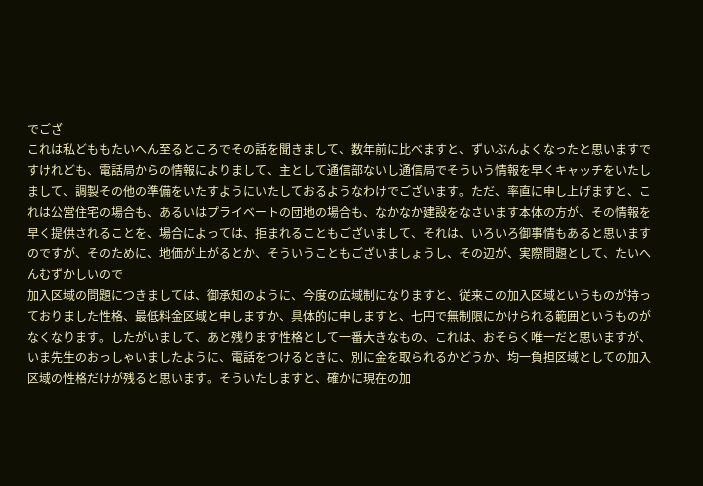でござ
これは私どももたいへん至るところでその話を聞きまして、数年前に比べますと、ずいぶんよくなったと思いますですけれども、電話局からの情報によりまして、主として通信部ないし通信局でそういう情報を早くキャッチをいたしまして、調製その他の準備をいたすようにいたしておるようなわけでございます。ただ、率直に申し上げますと、これは公営住宅の場合も、あるいはプライベートの団地の場合も、なかなか建設をなさいます本体の方が、その情報を早く提供されることを、場合によっては、拒まれることもございまして、それは、いろいろ御事情もあると思いますのですが、そのために、地価が上がるとか、そういうこともございましょうし、その辺が、実際問題として、たいへんむずかしいので
加入区域の問題につきましては、御承知のように、今度の広域制になりますと、従来この加入区域というものが持っておりました性格、最低料金区域と申しますか、具体的に申しますと、七円で無制限にかけられる範囲というものがなくなります。したがいまして、あと残ります性格として一番大きなもの、これは、おそらく唯一だと思いますが、いま先生のおっしゃいましたように、電話をつけるときに、別に金を取られるかどうか、均一負担区域としての加入区域の性格だけが残ると思います。そういたしますと、確かに現在の加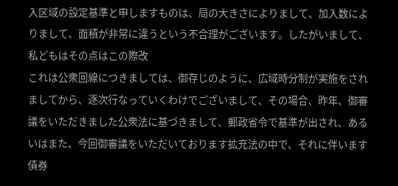入区域の設定基準と申しますものは、局の大きさによりまして、加入数によりまして、面積が非常に違うという不合理がございます。したがいまして、私どもはその点はこの際改
これは公衆回線につきましては、御存じのように、広域時分制が実施をされましてから、逐次行なっていくわけでございまして、その場合、昨年、御審議をいただきました公衆法に基づきまして、郵政省令で基準が出され、あるいはまた、今回御審議をいただいております拡充法の中で、それに伴います債券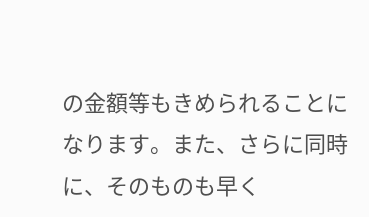の金額等もきめられることになります。また、さらに同時に、そのものも早く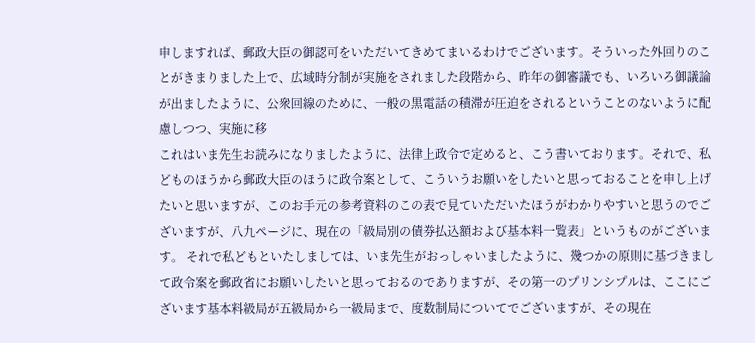申しますれば、郵政大臣の御認可をいただいてきめてまいるわけでございます。そういった外回りのことがきまりました上で、広域時分制が実施をされました段階から、昨年の御審議でも、いろいろ御議論が出ましたように、公衆回線のために、一般の黒電話の積滞が圧迫をされるということのないように配慮しつつ、実施に移
これはいま先生お読みになりましたように、法律上政令で定めると、こう書いております。それで、私どものほうから郵政大臣のほうに政令案として、こういうお願いをしたいと思っておることを申し上げたいと思いますが、このお手元の参考資料のこの表で見ていただいたほうがわかりやすいと思うのでございますが、八九ページに、現在の「級局別の債券払込額および基本料一覧表」というものがございます。 それで私どもといたしましては、いま先生がおっしゃいましたように、幾つかの原則に基づきまして政令案を郵政省にお願いしたいと思っておるのでありますが、その第一のプリンシプルは、ここにございます基本料級局が五級局から一級局まで、度数制局についてでございますが、その現在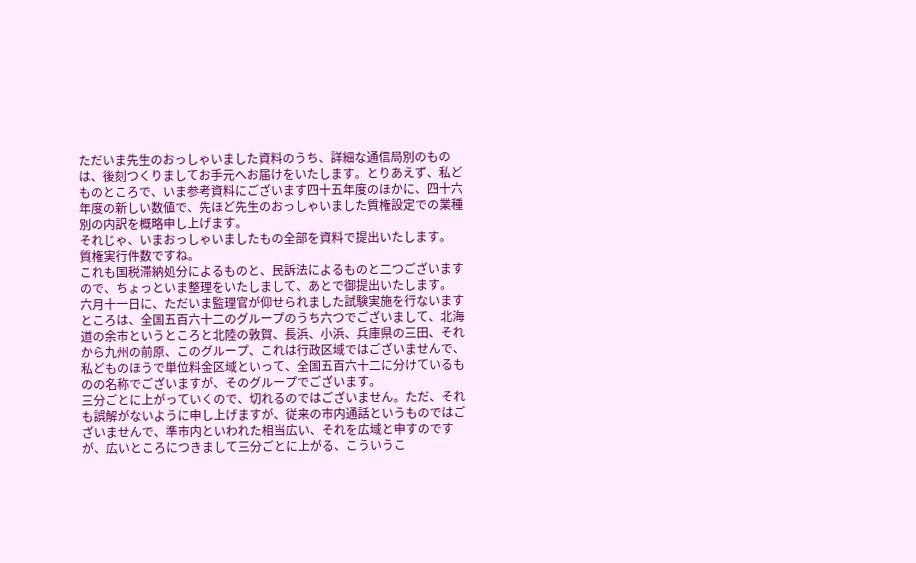ただいま先生のおっしゃいました資料のうち、詳細な通信局別のものは、後刻つくりましてお手元へお届けをいたします。とりあえず、私どものところで、いま参考資料にございます四十五年度のほかに、四十六年度の新しい数値で、先ほど先生のおっしゃいました質権設定での業種別の内訳を概略申し上げます。
それじゃ、いまおっしゃいましたもの全部を資料で提出いたします。
質権実行件数ですね。
これも国税滞納処分によるものと、民訴法によるものと二つございますので、ちょっといま整理をいたしまして、あとで御提出いたします。
六月十一日に、ただいま監理官が仰せられました試験実施を行ないますところは、全国五百六十二のグループのうち六つでございまして、北海道の余市というところと北陸の敦賀、長浜、小浜、兵庫県の三田、それから九州の前原、このグループ、これは行政区域ではございませんで、私どものほうで単位料金区域といって、全国五百六十二に分けているものの名称でございますが、そのグループでございます。
三分ごとに上がっていくので、切れるのではございません。ただ、それも誤解がないように申し上げますが、従来の市内通話というものではございませんで、準市内といわれた相当広い、それを広域と申すのですが、広いところにつきまして三分ごとに上がる、こういうこ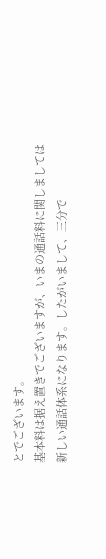とでございます。
基本料は据え置きでございますが、いまの通話料に関しましては新しい通話体系になります。したがいまして、三分で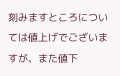刻みますところについては値上げでございますが、また値下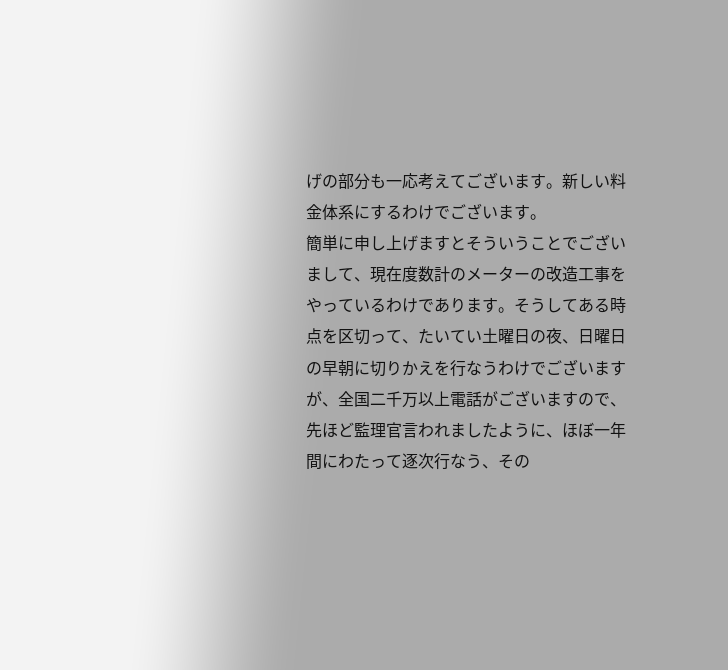げの部分も一応考えてございます。新しい料金体系にするわけでございます。
簡単に申し上げますとそういうことでございまして、現在度数計のメーターの改造工事をやっているわけであります。そうしてある時点を区切って、たいてい土曜日の夜、日曜日の早朝に切りかえを行なうわけでございますが、全国二千万以上電話がございますので、先ほど監理官言われましたように、ほぼ一年間にわたって逐次行なう、その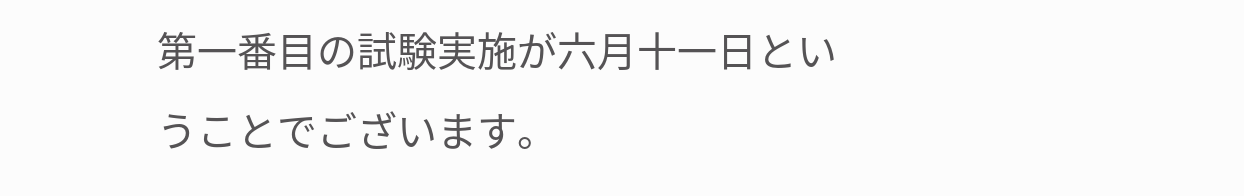第一番目の試験実施が六月十一日ということでございます。